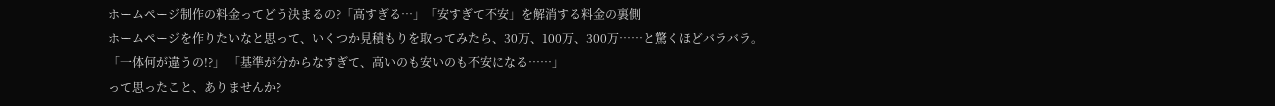ホームページ制作の料金ってどう決まるの?「高すぎる…」「安すぎて不安」を解消する料金の裏側
ホームページを作りたいなと思って、いくつか見積もりを取ってみたら、30万、100万、300万……と驚くほどバラバラ。
「一体何が違うの!?」 「基準が分からなすぎて、高いのも安いのも不安になる……」
って思ったこと、ありませんか?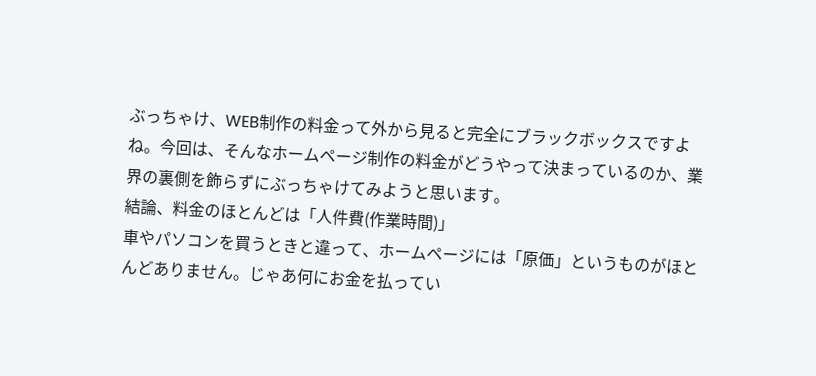ぶっちゃけ、WEB制作の料金って外から見ると完全にブラックボックスですよね。今回は、そんなホームページ制作の料金がどうやって決まっているのか、業界の裏側を飾らずにぶっちゃけてみようと思います。
結論、料金のほとんどは「人件費(作業時間)」
車やパソコンを買うときと違って、ホームページには「原価」というものがほとんどありません。じゃあ何にお金を払ってい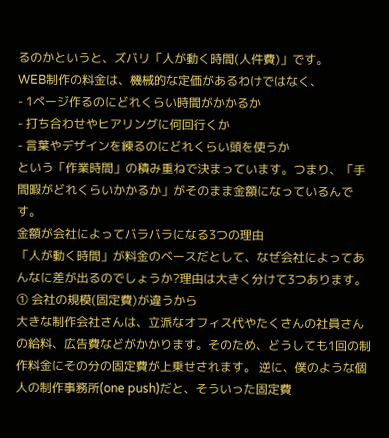るのかというと、ズバリ「人が動く時間(人件費)」です。
WEB制作の料金は、機械的な定価があるわけではなく、
- 1ページ作るのにどれくらい時間がかかるか
- 打ち合わせやヒアリングに何回行くか
- 言葉やデザインを練るのにどれくらい頭を使うか
という「作業時間」の積み重ねで決まっています。つまり、「手間暇がどれくらいかかるか」がそのまま金額になっているんです。
金額が会社によってバラバラになる3つの理由
「人が動く時間」が料金のベースだとして、なぜ会社によってあんなに差が出るのでしょうか?理由は大きく分けて3つあります。
① 会社の規模(固定費)が違うから
大きな制作会社さんは、立派なオフィス代やたくさんの社員さんの給料、広告費などがかかります。そのため、どうしても1回の制作料金にその分の固定費が上乗せされます。 逆に、僕のような個人の制作事務所(one push)だと、そういった固定費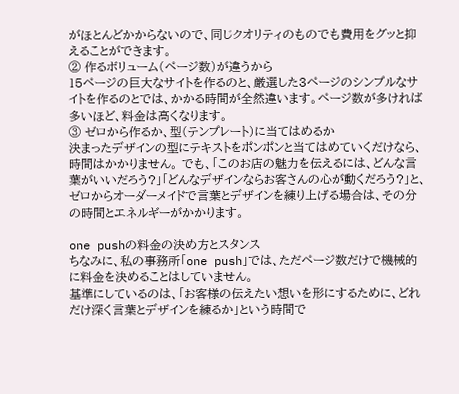がほとんどかからないので、同じクオリティのものでも費用をグッと抑えることができます。
② 作るボリューム(ページ数)が違うから
15ページの巨大なサイトを作るのと、厳選した3ページのシンプルなサイトを作るのとでは、かかる時間が全然違います。ページ数が多ければ多いほど、料金は高くなります。
③ ゼロから作るか、型(テンプレート)に当てはめるか
決まったデザインの型にテキストをポンポンと当てはめていくだけなら、時間はかかりません。 でも、「このお店の魅力を伝えるには、どんな言葉がいいだろう?」「どんなデザインならお客さんの心が動くだろう?」と、ゼロからオーダーメイドで言葉とデザインを練り上げる場合は、その分の時間とエネルギーがかかります。

one pushの料金の決め方とスタンス
ちなみに、私の事務所「one push」では、ただページ数だけで機械的に料金を決めることはしていません。
基準にしているのは、「お客様の伝えたい想いを形にするために、どれだけ深く言葉とデザインを練るか」という時間で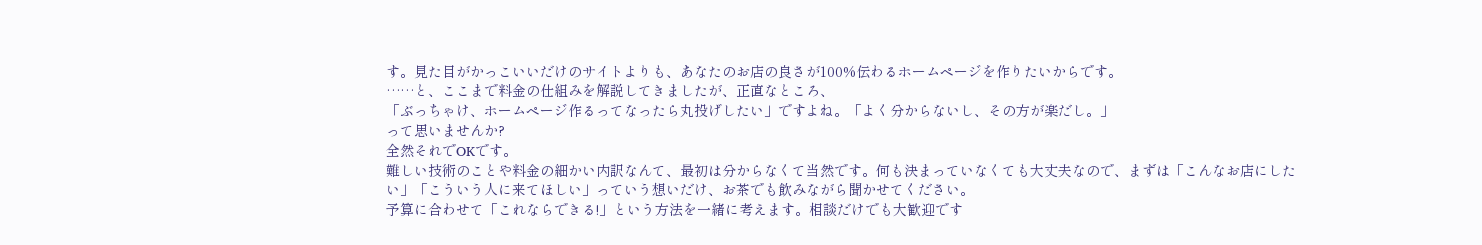す。見た目がかっこいいだけのサイトよりも、あなたのお店の良さが100%伝わるホームページを作りたいからです。
……と、ここまで料金の仕組みを解説してきましたが、正直なところ、
「ぶっちゃけ、ホームページ作るってなったら丸投げしたい」ですよね。「よく分からないし、その方が楽だし。」
って思いませんか?
全然それでOKです。
難しい技術のことや料金の細かい内訳なんて、最初は分からなくて当然です。何も決まっていなくても大丈夫なので、まずは「こんなお店にしたい」「こういう人に来てほしい」っていう想いだけ、お茶でも飲みながら聞かせてください。
予算に合わせて「これならできる!」という方法を一緒に考えます。相談だけでも大歓迎です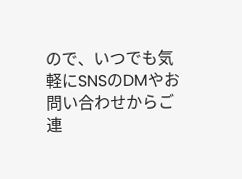ので、いつでも気軽にSNSのDMやお問い合わせからご連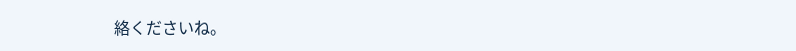絡くださいね。